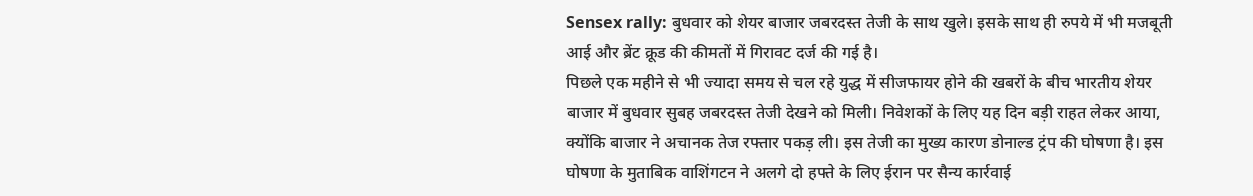Sensex rally: बुधवार को शेयर बाजार जबरदस्त तेजी के साथ खुले। इसके साथ ही रुपये में भी मजबूती आई और ब्रेंट क्रूड की कीमतों में गिरावट दर्ज की गई है।
पिछले एक महीने से भी ज्यादा समय से चल रहे युद्ध में सीजफायर होने की खबरों के बीच भारतीय शेयर बाजार में बुधवार सुबह जबरदस्त तेजी देखने को मिली। निवेशकों के लिए यह दिन बड़ी राहत लेकर आया, क्योंकि बाजार ने अचानक तेज रफ्तार पकड़ ली। इस तेजी का मुख्य कारण डोनाल्ड ट्रंप की घोषणा है। इस घोषणा के मुताबिक वाशिंगटन ने अलगे दो हफ्ते के लिए ईरान पर सैन्य कार्रवाई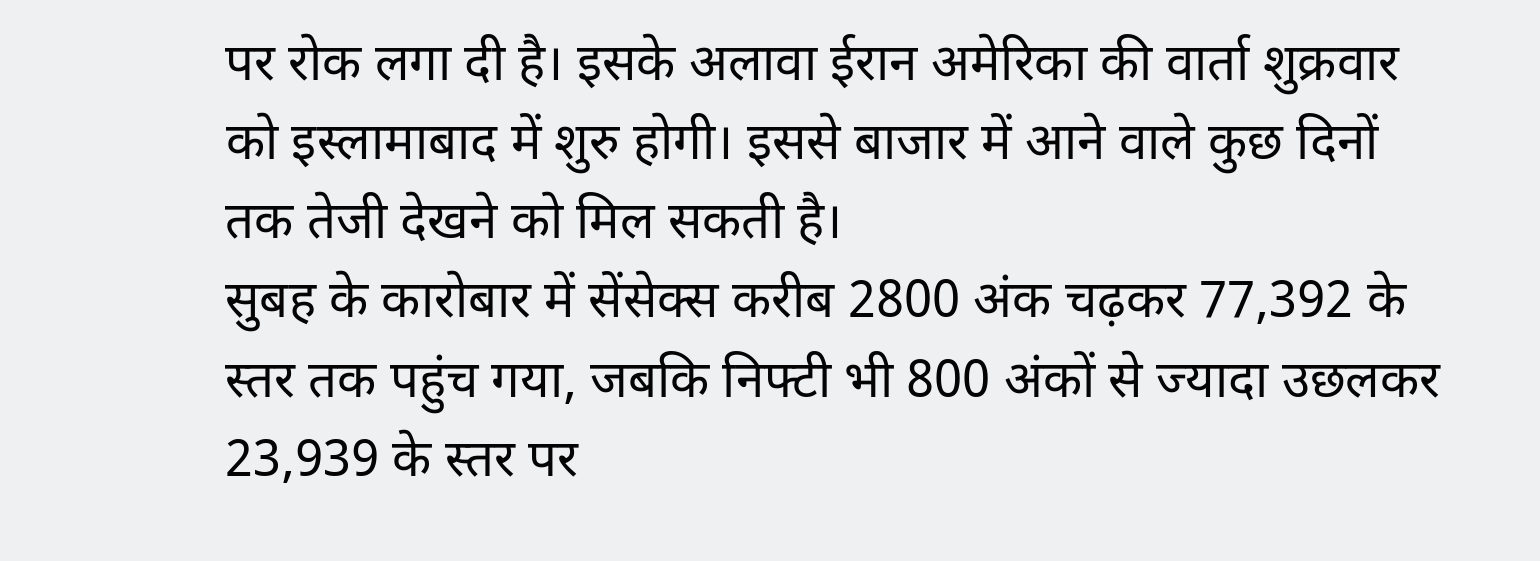पर रोक लगा दी है। इसके अलावा ईरान अमेरिका की वार्ता शुक्रवार को इस्लामाबाद में शुरु होगी। इससे बाजार में आने वाले कुछ दिनों तक तेजी देखने को मिल सकती है।
सुबह के कारोबार में सेंसेक्स करीब 2800 अंक चढ़कर 77,392 के स्तर तक पहुंच गया, जबकि निफ्टी भी 800 अंकों से ज्यादा उछलकर 23,939 के स्तर पर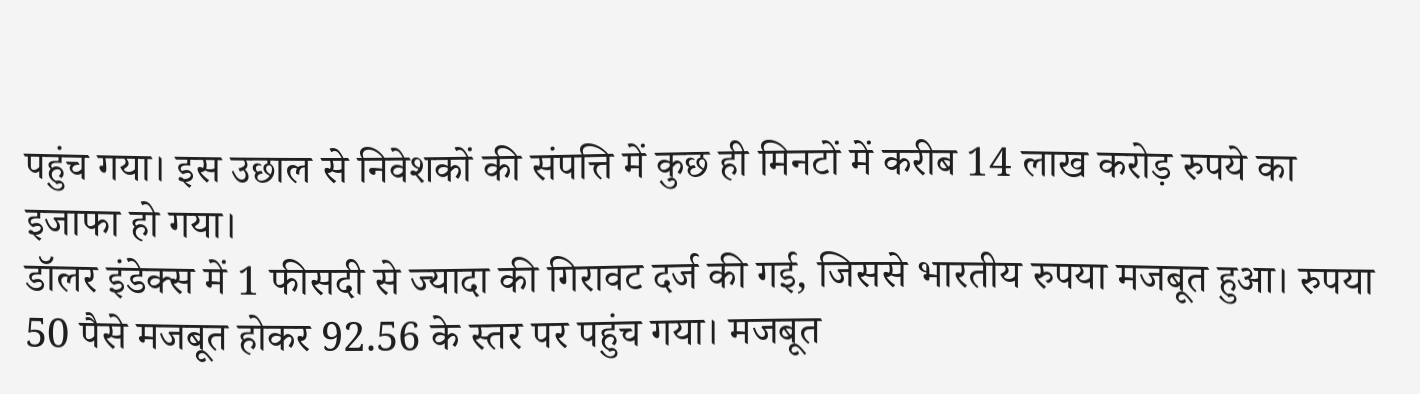पहुंच गया। इस उछाल से निवेशकों की संपत्ति में कुछ ही मिनटों में करीब 14 लाख करोड़ रुपये का इजाफा हो गया।
डॉलर इंडेक्स में 1 फीसदी से ज्यादा की गिरावट दर्ज की गई, जिससे भारतीय रुपया मजबूत हुआ। रुपया 50 पैसे मजबूत होकर 92.56 के स्तर पर पहुंच गया। मजबूत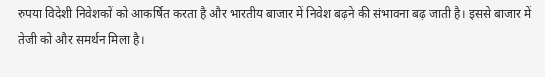रुपया विदेशी निवेशकों को आकर्षित करता है और भारतीय बाजार में निवेश बढ़ने की संभावना बढ़ जाती है। इससे बाजार में तेजी को और समर्थन मिला है।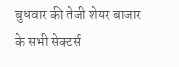बुधवार की तेजी शेयर बाजार के सभी सेक्टर्स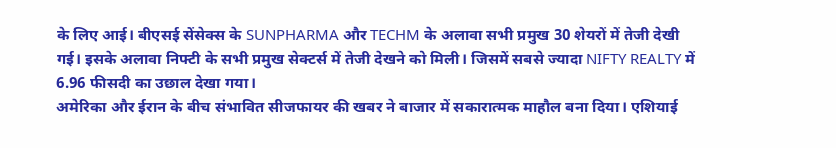के लिए आई। बीएसई सेंसेक्स के SUNPHARMA और TECHM के अलावा सभी प्रमुख 30 शेयरों में तेजी देखी गई। इसके अलावा निफ्टी के सभी प्रमुख सेक्टर्स में तेजी देखने को मिली। जिसमें सबसे ज्यादा NIFTY REALTY में 6.96 फीसदी का उछाल देखा गया।
अमेरिका और ईरान के बीच संभावित सीजफायर की खबर ने बाजार में सकारात्मक माहौल बना दिया। एशियाई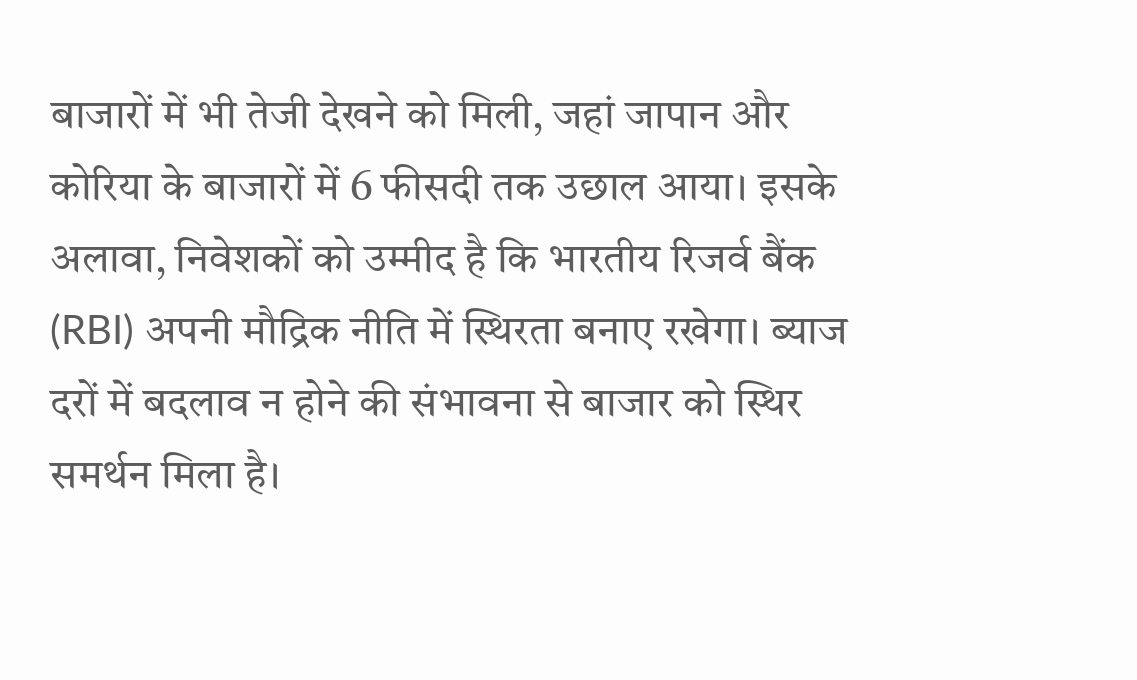बाजारों में भी तेजी देखने को मिली, जहां जापान और कोरिया के बाजारों में 6 फीसदी तक उछाल आया। इसके अलावा, निवेशकों को उम्मीद है कि भारतीय रिजर्व बैंक (RBI) अपनी मौद्रिक नीति में स्थिरता बनाए रखेगा। ब्याज दरों में बदलाव न होने की संभावना से बाजार को स्थिर समर्थन मिला है।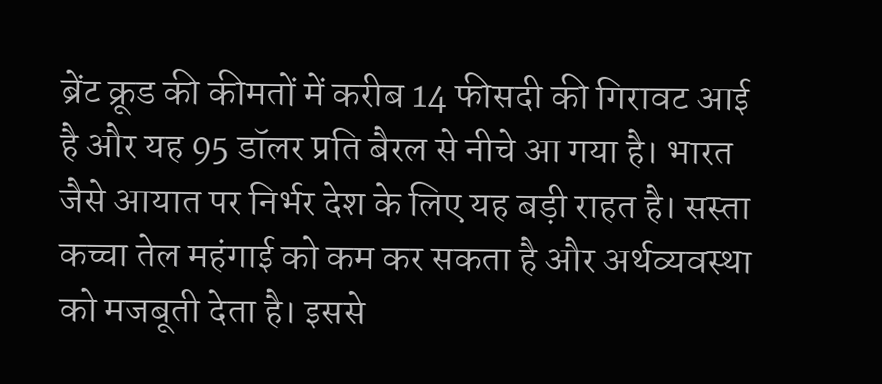ब्रेंट क्रूड की कीमतों में करीब 14 फीसदी की गिरावट आई है और यह 95 डॉलर प्रति बैरल से नीचे आ गया है। भारत जैसे आयात पर निर्भर देश के लिए यह बड़ी राहत है। सस्ता कच्चा तेल महंगाई को कम कर सकता है और अर्थव्यवस्था को मजबूती देता है। इससे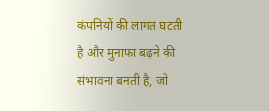कंपनियों की लागत घटती है और मुनाफा बढ़ने की संभावना बनती है, जो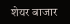शेयर बाजार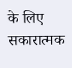के लिए सकारात्मक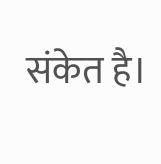संकेत है।